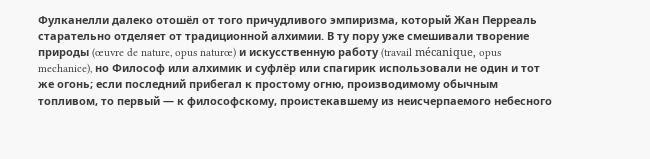Фулканелли далеко отошёл от того причудливого эмпиризма, который Жан Перреаль старательно отделяет от традиционной алхимии. В ту пору уже смешивали творение природы (œuvre de nature, opus naturœ) и искусственную работу (travail mécanique, opus mechanice), но Философ или алхимик и суфлёр или спагирик использовали не один и тот же огонь; если последний прибегал к простому огню, производимому обычным топливом, то первый — к философскому, проистекавшему из неисчерпаемого небесного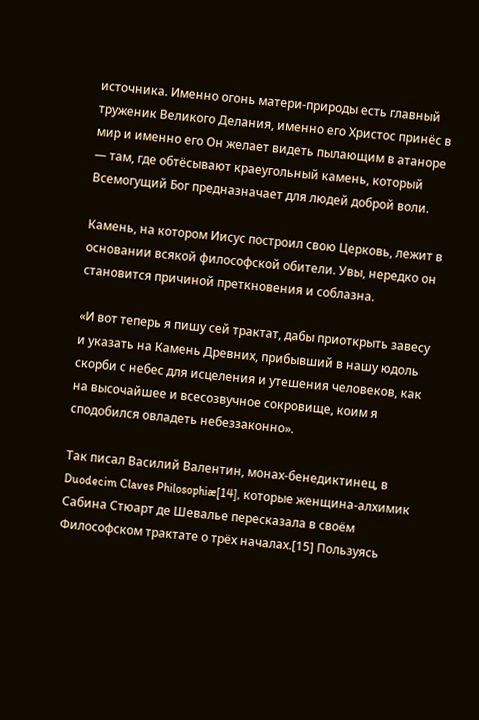источника. Именно огонь матери-природы есть главный труженик Великого Делания, именно его Христос принёс в мир и именно его Он желает видеть пылающим в атаноре — там, где обтёсывают краеугольный камень, который Всемогущий Бог предназначает для людей доброй воли.

Камень, на котором Иисус построил свою Церковь, лежит в основании всякой философской обители. Увы, нередко он становится причиной преткновения и соблазна.

«И вот теперь я пишу сей трактат, дабы приоткрыть завесу и указать на Камень Древних, прибывший в нашу юдоль скорби с небес для исцеления и утешения человеков, как на высочайшее и всесозвучное сокровище, коим я сподобился овладеть небеззаконно».

Так писал Василий Валентин, монах-бенедиктинец, в Duodecim Claves Philosophiæ[14], которые женщина-алхимик Сабина Стюарт де Шевалье пересказала в своём Философском трактате о трёх началах.[15] Пользуясь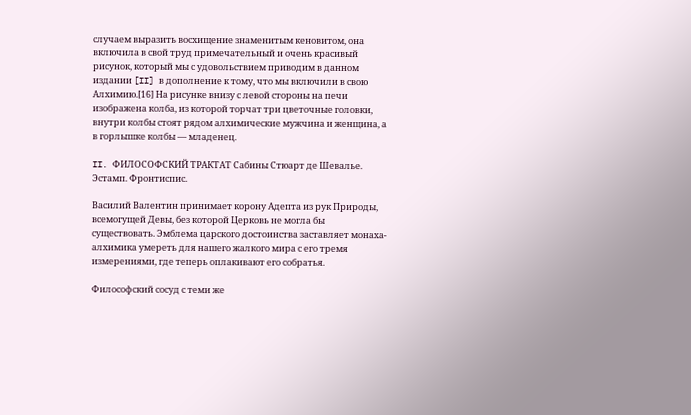случаем выразить восхищение знаменитым кеновитом, она включила в свой труд примечательный и очень красивый рисунок, который мы с удовольствием приводим в данном издании [II] в дополнение к тому, что мы включили в свою Алхимию.[16] На рисунке внизу с левой стороны на печи изображена колба, из которой торчат три цветочные головки, внутри колбы стоят рядом алхимические мужчина и женщина, а в горлышке колбы — младенец.

II. ФИЛОСОФСКИЙ ТРАКТАТ Сабины Стюарт де Шевалье. Эстамп. Фронтиспис.

Василий Валентин принимает корону Адепта из рук Природы, всемогущей Девы, без которой Церковь не могла бы существовать. Эмблема царского достоинства заставляет монаха-алхимика умереть для нашего жалкого мира с его тремя измерениями, где теперь оплакивают его собратья.

Философский сосуд с теми же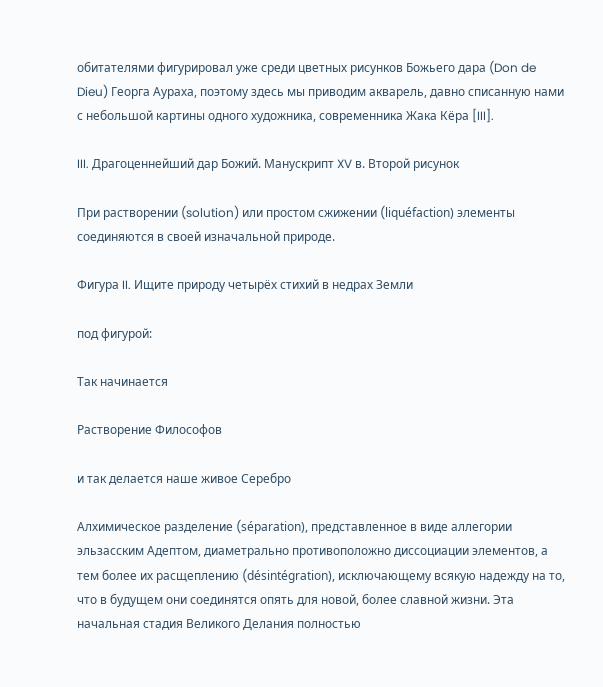обитателями фигурировал уже среди цветных рисунков Божьего дара (Don de Dieu) Георга Аураха, поэтому здесь мы приводим акварель, давно списанную нами с небольшой картины одного художника, современника Жака Кёра [III].

III. Драгоценнейший дар Божий. Манускрипт XV в. Второй рисунок

При растворении (solution) или простом сжижении (liquéfaction) элементы соединяются в своей изначальной природе.

Фигура II. Ищите природу четырёх стихий в недрах Земли

под фигурой:

Так начинается

Растворение Философов

и так делается наше живое Серебро

Алхимическое разделение (séparation), представленное в виде аллегории эльзасским Адептом, диаметрально противоположно диссоциации элементов, а тем более их расщеплению (désintégration), исключающему всякую надежду на то, что в будущем они соединятся опять для новой, более славной жизни. Эта начальная стадия Великого Делания полностью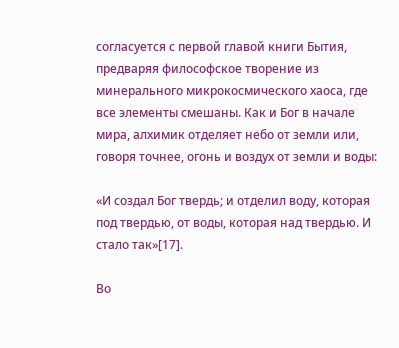согласуется с первой главой книги Бытия, предваряя философское творение из минерального микрокосмического хаоса, где все элементы смешаны. Как и Бог в начале мира, алхимик отделяет небо от земли или, говоря точнее, огонь и воздух от земли и воды:

«И создал Бог твердь; и отделил воду, которая под твердью, от воды, которая над твердью. И стало так»[17].

Во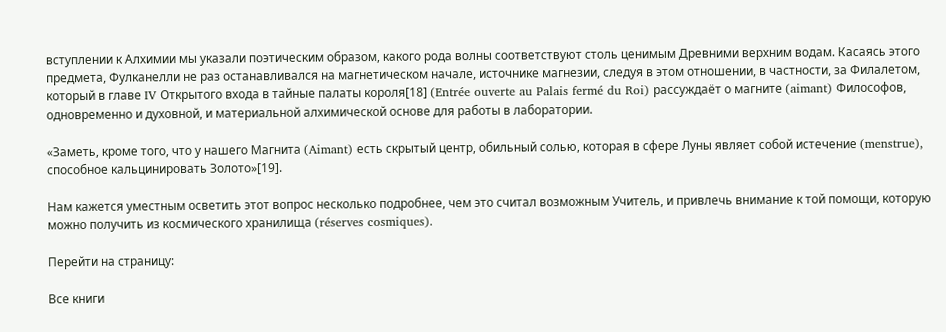вступлении к Алхимии мы указали поэтическим образом, какого рода волны соответствуют столь ценимым Древними верхним водам. Касаясь этого предмета, Фулканелли не раз останавливался на магнетическом начале, источнике магнезии, следуя в этом отношении, в частности, за Филалетом, который в главе IV Открытого входа в тайные палаты короля[18] (Entrée ouverte au Palais fermé du Roi) рассуждаёт о магните (aimant) Философов, одновременно и духовной, и материальной алхимической основе для работы в лаборатории.

«Заметь, кроме того, что у нашего Магнита (Aimant) есть скрытый центр, обильный солью, которая в сфере Луны являет собой истечение (menstrue), способное кальцинировать Золото»[19].

Нам кажется уместным осветить этот вопрос несколько подробнее, чем это считал возможным Учитель, и привлечь внимание к той помощи, которую можно получить из космического хранилища (réserves cosmiques).

Перейти на страницу:

Все книги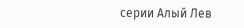серии Алый Лев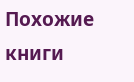Похожие книги